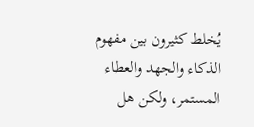يُخلط كثيرون بين مفهوم الذكاء والجهد والعطاء المستمر، ولكن هل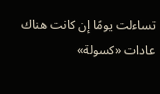تساءلت يومًا إن كانت هناك عادات «كسولة»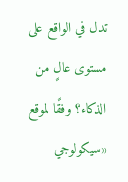تدل في الواقع على مستوى عالٍ من الذكاء؟ وفقًا لموقع «سيكولوجي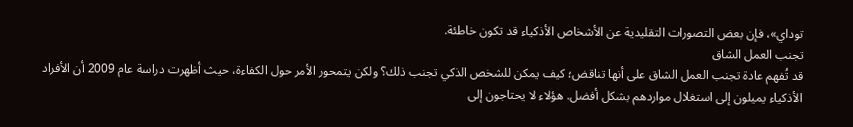توداي»، فإن بعض التصورات التقليدية عن الأشخاص الأذكياء قد تكون خاطئة.
تجنب العمل الشاق
قد تُفهم عادة تجنب العمل الشاق على أنها تناقض؛ كيف يمكن للشخص الذكي تجنب ذلك؟ ولكن يتمحور الأمر حول الكفاءة، حيث أظهرت دراسة عام 2009 أن الأفراد الأذكياء يميلون إلى استغلال مواردهم بشكل أفضل. هؤلاء لا يحتاجون إلى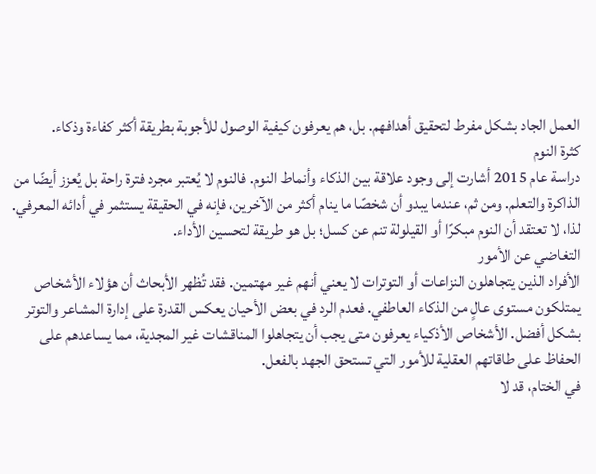العمل الجاد بشكل مفرط لتحقيق أهدافهم. بل، هم يعرفون كيفية الوصول للأجوبة بطريقة أكثر كفاءة وذكاء.
كثرة النوم
دراسة عام 2015 أشارت إلى وجود علاقة بين الذكاء وأنماط النوم. فالنوم لا يُعتبر مجرد فترة راحة بل يُعزز أيضًا من الذاكرة والتعلم. ومن ثم، عندما يبدو أن شخصًا ما ينام أكثر من الآخرين، فإنه في الحقيقة يستثمر في أدائه المعرفي. لذا، لا تعتقد أن النوم مبكرًا أو القيلولة تنم عن كسل؛ بل هو طريقة لتحسين الأداء.
التغاضي عن الأمور
الأفراد الذين يتجاهلون النزاعات أو التوترات لا يعني أنهم غير مهتمين. فقد تُظهر الأبحاث أن هؤلاء الأشخاص يمتلكون مستوى عالٍ من الذكاء العاطفي. فعدم الرد في بعض الأحيان يعكس القدرة على إدارة المشاعر والتوتر بشكل أفضل. الأشخاص الأذكياء يعرفون متى يجب أن يتجاهلوا المناقشات غير المجدية، مما يساعدهم على الحفاظ على طاقاتهم العقلية للأمور التي تستحق الجهد بالفعل.
في الختام، قد لا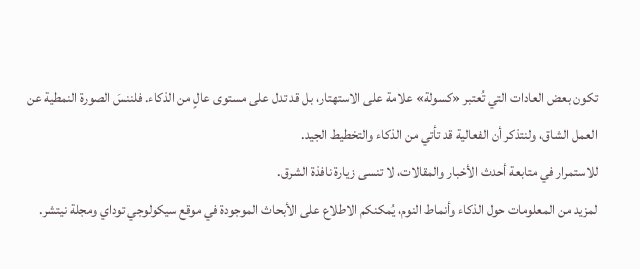تكون بعض العادات التي تُعتبر «كسولة» علامة على الاستهتار، بل قد تدل على مستوى عالٍ من الذكاء. فلننسَ الصورة النمطية عن العمل الشاق، ولنتذكر أن الفعالية قد تأتي من الذكاء والتخطيط الجيد.
للاستمرار في متابعة أحدث الأخبار والمقالات، لا تنسى زيارة نافذة الشرق.
لمزيد من المعلومات حول الذكاء وأنماط النوم، يُمكنكم الاطلاع على الأبحاث الموجودة في موقع سيكولوجي توداي ومجلة نيتشر.